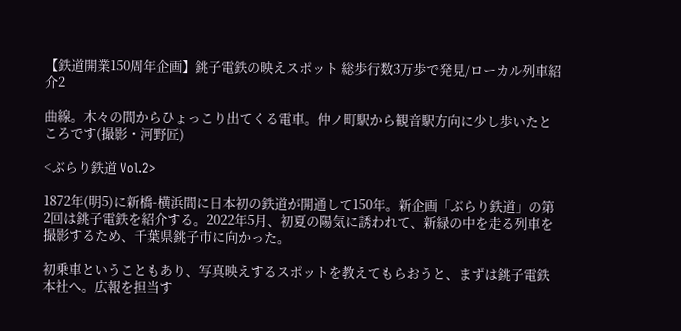【鉄道開業150周年企画】銚子電鉄の映えスポット 総歩行数3万歩で発見/ローカル列車紹介2

曲線。木々の間からひょっこり出てくる電車。仲ノ町駅から観音駅方向に少し歩いたところです(撮影・河野匠)

<ぶらり鉄道 Vol.2>

1872年(明5)に新橋-横浜間に日本初の鉄道が開通して150年。新企画「ぶらり鉄道」の第2回は銚子電鉄を紹介する。2022年5月、初夏の陽気に誘われて、新緑の中を走る列車を撮影するため、千葉県銚子市に向かった。

初乗車ということもあり、写真映えするスポットを教えてもらおうと、まずは銚子電鉄本社へ。広報を担当す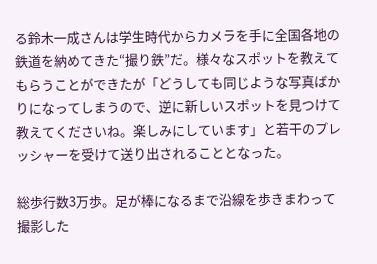る鈴木一成さんは学生時代からカメラを手に全国各地の鉄道を納めてきた“撮り鉄”だ。様々なスポットを教えてもらうことができたが「どうしても同じような写真ばかりになってしまうので、逆に新しいスポットを見つけて教えてくださいね。楽しみにしています」と若干のプレッシャーを受けて送り出されることとなった。

総歩行数3万歩。足が棒になるまで沿線を歩きまわって撮影した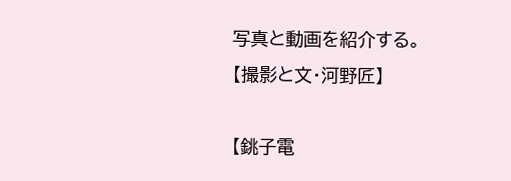写真と動画を紹介する。【撮影と文・河野匠】

【銚子電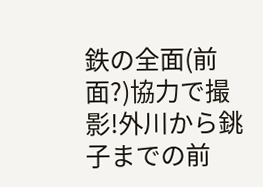鉄の全面(前面?)協力で撮影!外川から銚子までの前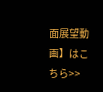面展望動画】はこちら>>